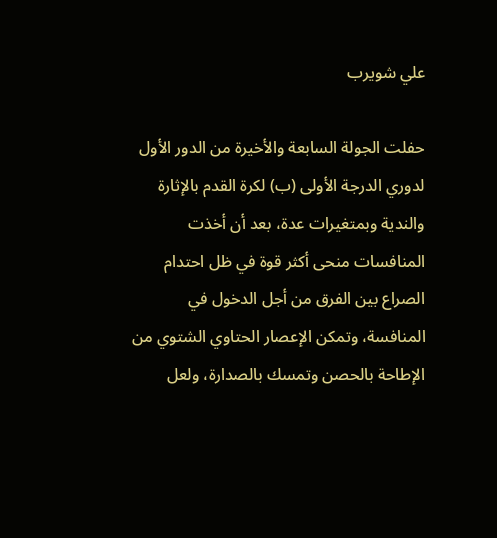علي شويرب

حفلت الجولة السابعة والأخيرة من الدور الأول لدوري الدرجة الأولى (ب) لكرة القدم بالإثارة والندية وبمتغيرات عدة، بعد أن أخذت المنافسات منحى أكثر قوة في ظل احتدام الصراع بين الفرق من أجل الدخول في المنافسة، وتمكن الإعصار الحتاوي الشتوي من الإطاحة بالحصن وتمسك بالصدارة، ولعل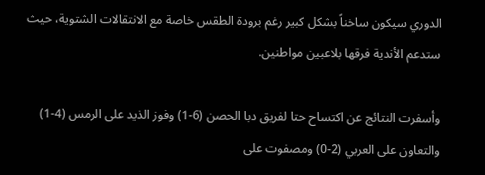الدوري سيكون ساخناً بشكل كبير رغم برودة الطقس خاصة مع الانتقالات الشتوية، حيث ستدعم الأندية فرقها بلاعبين مواطنين.

وأسفرت النتائج عن اكتساح حتا لفريق دبا الحصن (6-1) وفوز الذيد على الرمس (4-1) والتعاون على العربي (2-0) ومصفوت على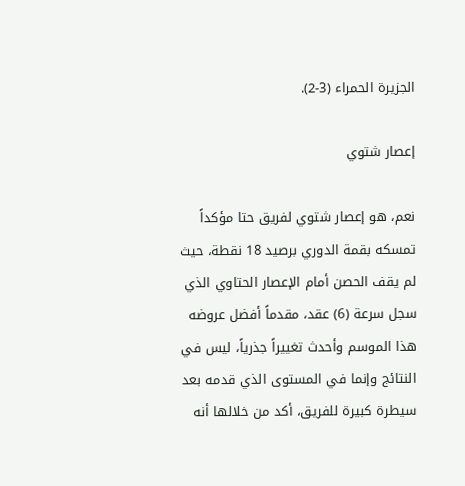الجزيرة الحمراء (3-2).

إعصار شتوي

نعم، هو إعصار شتوي لفريق حتا مؤكداً تمسكه بقمة الدوري برصيد 18 نقطة، حيث لم يقف الحصن أمام الإعصار الحتاوي الذي سجل سرعة (6) عقد، مقدماً أفضل عروضه هذا الموسم وأحدث تغييراً جذرياً، ليس في النتائج وإنما في المستوى الذي قدمه بعد سيطرة كبيرة للفريق، أكد من خلالها أنه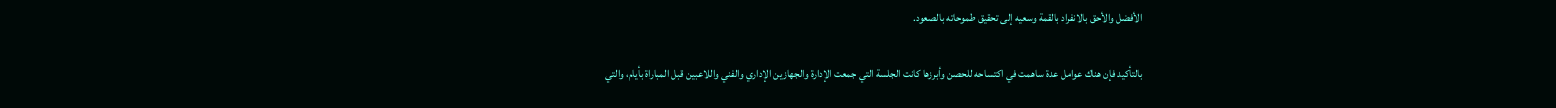الأفضل والأحق بالانفراد بالقمة وسعيه إلى تحقيق طموحاته بالصعود.

بالتأكيد فإن هناك عوامل عدة ساهمت في اكتساحه للحصن وأبرزها كانت الجلسة التي جمعت الإدارة والجهازين الإداري والفني واللاعبين قبل المباراة بأيام، والتي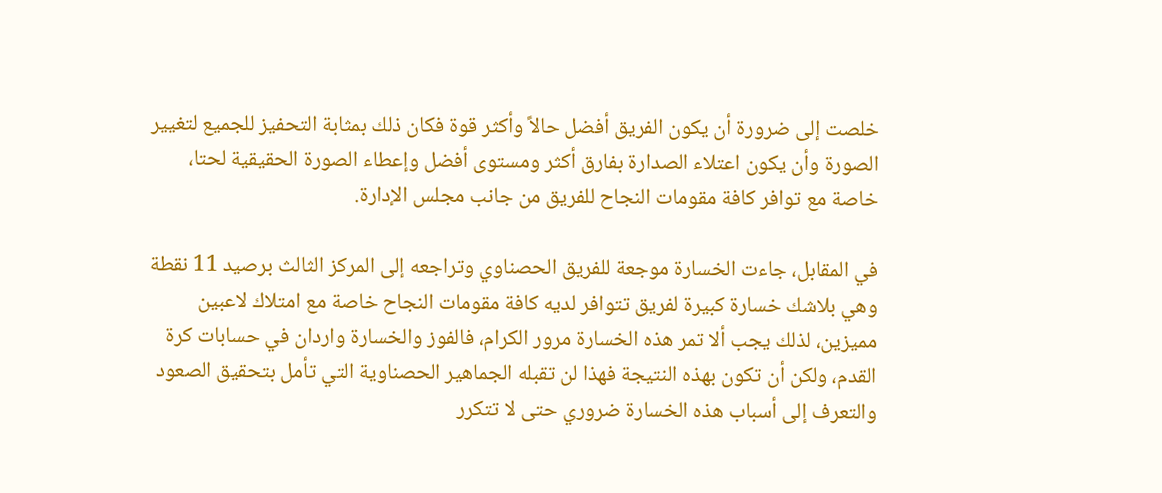خلصت إلى ضرورة أن يكون الفريق أفضل حالاً وأكثر قوة فكان ذلك بمثابة التحفيز للجميع لتغيير الصورة وأن يكون اعتلاء الصدارة بفارق أكثر ومستوى أفضل وإعطاء الصورة الحقيقية لحتا، خاصة مع توافر كافة مقومات النجاح للفريق من جانب مجلس الإدارة.

في المقابل، جاءت الخسارة موجعة للفريق الحصناوي وتراجعه إلى المركز الثالث برصيد 11 نقطة وهي بلاشك خسارة كبيرة لفريق تتوافر لديه كافة مقومات النجاح خاصة مع امتلاك لاعبين مميزين، لذلك يجب ألا تمر هذه الخسارة مرور الكرام، فالفوز والخسارة واردان في حسابات كرة القدم، ولكن أن تكون بهذه النتيجة فهذا لن تقبله الجماهير الحصناوية التي تأمل بتحقيق الصعود والتعرف إلى أسباب هذه الخسارة ضروري حتى لا تتكرر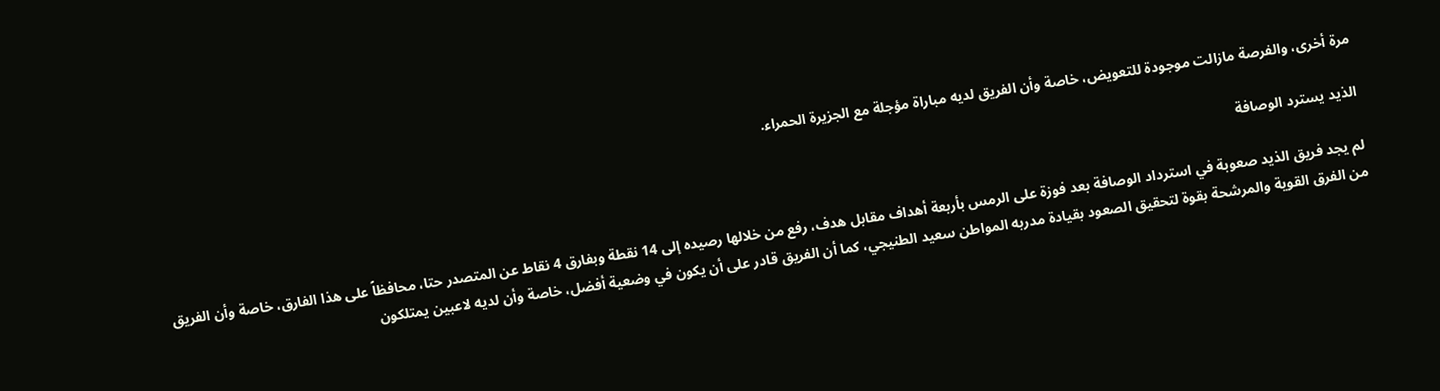مرة أخرى، والفرصة مازالت موجودة للتعويض، خاصة وأن الفريق لديه مباراة مؤجلة مع الجزيرة الحمراء.

الذيد يسترد الوصافة

لم يجد فريق الذيد صعوبة في استرداد الوصافة بعد فوزة على الرمس بأربعة أهداف مقابل هدف، رفع من خلالها رصيده إلى 14 نقطة وبفارق 4 نقاط عن المتصدر حتا، محافظاً على هذا الفارق، خاصة وأن الفريق من الفرق القوية والمرشحة بقوة لتحقيق الصعود بقيادة مدربه المواطن سعيد الطنيجي، كما أن الفريق قادر على أن يكون في وضعية أفضل، خاصة وأن لديه لاعبين يمتلكون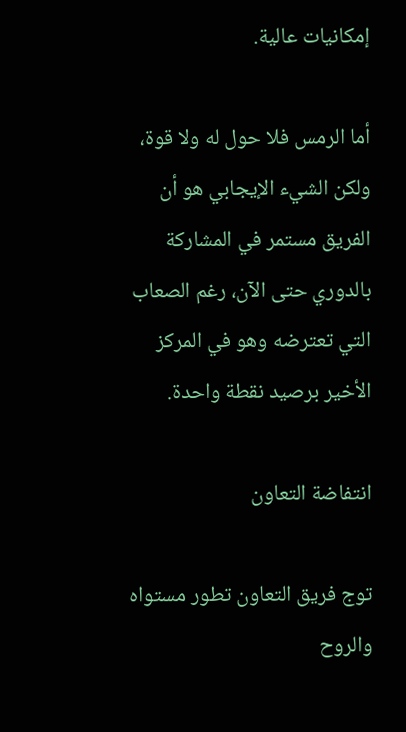إمكانيات عالية.

أما الرمس فلا حول له ولا قوة، ولكن الشيء الإيجابي هو أن الفريق مستمر في المشاركة بالدوري حتى الآن، رغم الصعاب التي تعترضه وهو في المركز الأخير برصيد نقطة واحدة.

انتفاضة التعاون

توج فريق التعاون تطور مستواه والروح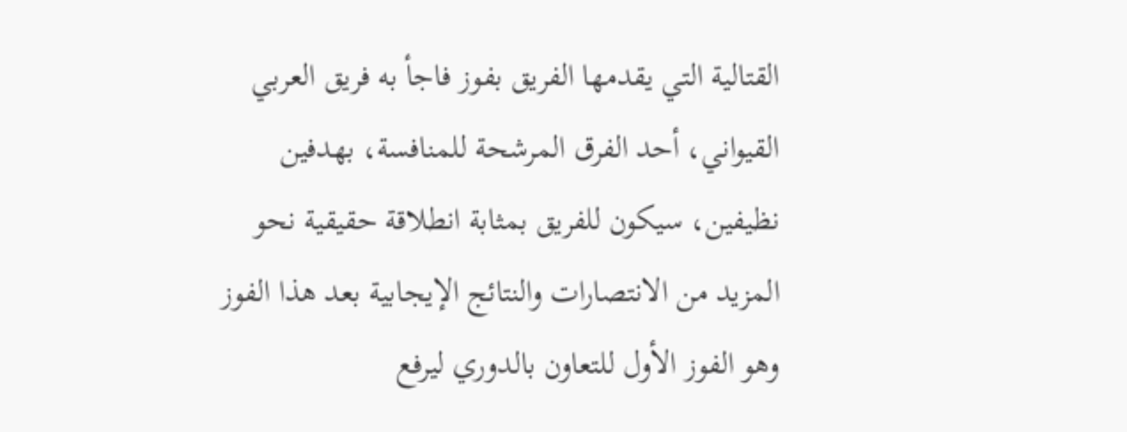القتالية التي يقدمها الفريق بفوز فاجأ به فريق العربي القيواني، أحد الفرق المرشحة للمنافسة، بهدفين نظيفين، سيكون للفريق بمثابة انطلاقة حقيقية نحو المزيد من الانتصارات والنتائج الإيجابية بعد هذا الفوز وهو الفوز الأول للتعاون بالدوري ليرفع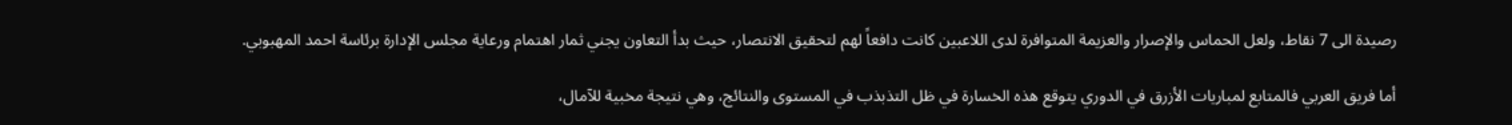رصيدة الى 7 نقاط، ولعل الحماس والإصرار والعزيمة المتوافرة لدى اللاعبين كانت دافعاً لهم لتحقيق الانتصار، حيث بدأ التعاون يجني ثمار اهتمام ورعاية مجلس الإدارة برئاسة احمد المهبوبي.

أما فريق العربي فالمتابع لمباريات الأزرق في الدوري يتوقع هذه الخسارة في ظل التذبذب في المستوى والنتائج، وهي نتيجة مخبية للآمال،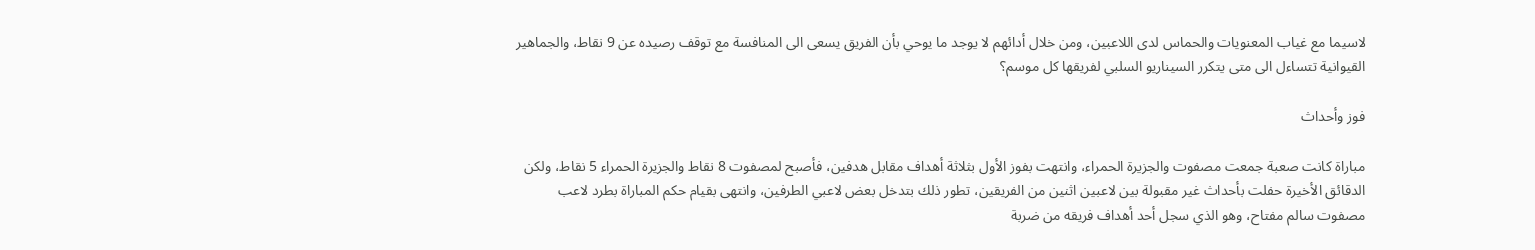لاسيما مع غياب المعنويات والحماس لدى اللاعبين، ومن خلال أدائهم لا يوجد ما يوحي بأن الفريق يسعى الى المنافسة مع توقف رصيده عن 9 نقاط، والجماهير القيوانية تتساءل الى متى يتكرر السيناريو السلبي لفريقها كل موسم؟

فوز وأحداث

مباراة كانت صعبة جمعت مصفوت والجزيرة الحمراء، وانتهت بفوز الأول بثلاثة أهداف مقابل هدفين، فأصبح لمصفوت 8 نقاط والجزيرة الحمراء 5 نقاط، ولكن الدقائق الأخيرة حفلت بأحداث غير مقبولة بين لاعبين اثنين من الفريقين، تطور ذلك بتدخل بعض لاعبي الطرفين، وانتهى بقيام حكم المباراة بطرد لاعب مصفوت سالم مفتاح، وهو الذي سجل أحد أهداف فريقه من ضربة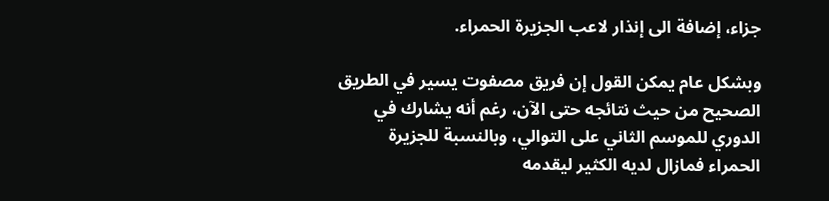جزاء، إضافة الى إنذار لاعب الجزيرة الحمراء.

وبشكل عام يمكن القول إن فريق مصفوت يسير في الطريق الصحيح من حيث نتائجه حتى الآن، رغم أنه يشارك في الدوري للموسم الثاني على التوالي، وبالنسبة للجزيرة الحمراء فمازال لديه الكثير ليقدمه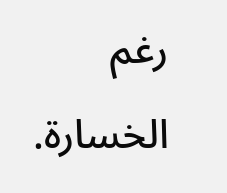رغم الخسارة.